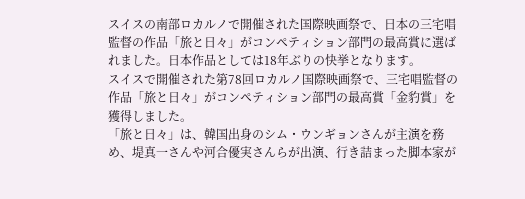スイスの南部ロカルノで開催された国際映画祭で、日本の三宅唱監督の作品「旅と日々」がコンペティション部門の最高賞に選ばれました。日本作品としては18年ぶりの快挙となります。
スイスで開催された第78回ロカルノ国際映画祭で、三宅唱監督の作品「旅と日々」がコンペティション部門の最高賞「金豹賞」を獲得しました。
「旅と日々」は、韓国出身のシム・ウンギョンさんが主演を務め、堤真一さんや河合優実さんらが出演、行き詰まった脚本家が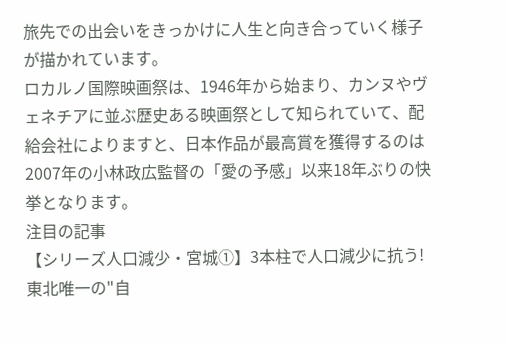旅先での出会いをきっかけに人生と向き合っていく様子が描かれています。
ロカルノ国際映画祭は、1946年から始まり、カンヌやヴェネチアに並ぶ歴史ある映画祭として知られていて、配給会社によりますと、日本作品が最高賞を獲得するのは2007年の小林政広監督の「愛の予感」以来18年ぶりの快挙となります。
注目の記事
【シリーズ人口減少・宮城①】3本柱で人口減少に抗う!東北唯一の"自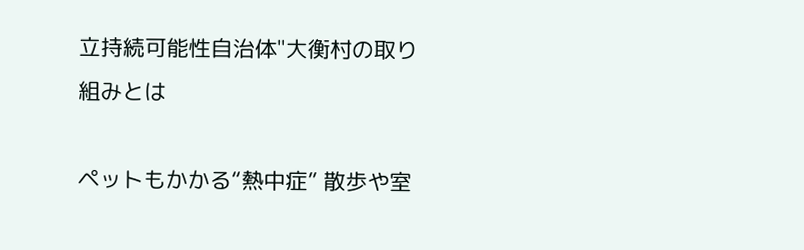立持続可能性自治体"大衡村の取り組みとは

ペットもかかる“熱中症” 散歩や室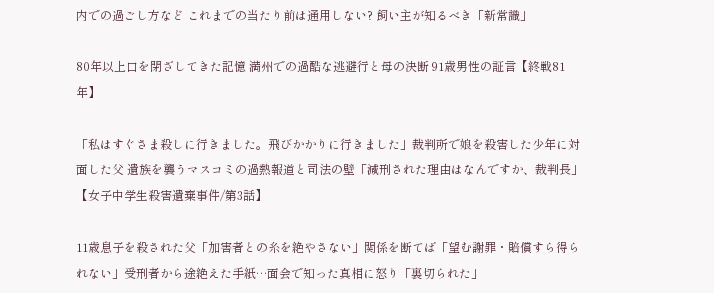内での過ごし方など これまでの当たり前は通用しない? 飼い主が知るべき「新常識」

80年以上口を閉ざしてきた記憶 満州での過酷な逃避行と母の決断 91歳男性の証言【終戦81年】

「私はすぐさま殺しに行きました。飛びかかりに行きました」裁判所で娘を殺害した少年に対面した父 遺族を襲うマスコミの過熱報道と司法の壁「減刑された理由はなんですか、裁判長」【女子中学生殺害遺棄事件/第3話】

11歳息子を殺された父「加害者との糸を絶やさない」関係を断てば「望む謝罪・賠償すら得られない」受刑者から途絶えた手紙…面会で知った真相に怒り「裏切られた」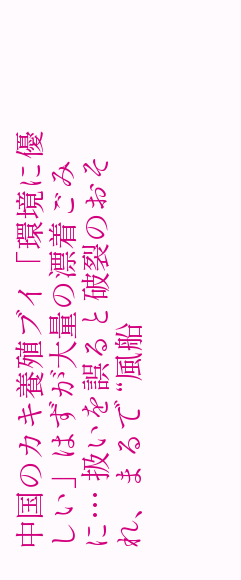中国のカキ養殖ブイ「環境に優しい」はずが大量の漂着ごみに… 扱いを誤ると破裂のおそれ、まるで “風船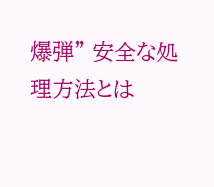爆弾” 安全な処理方法とは